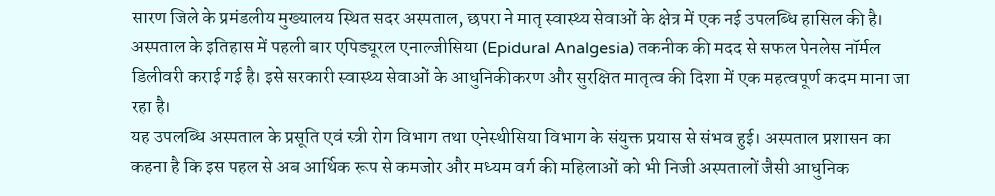सारण जिले के प्रमंडलीय मुख्यालय स्थित सदर अस्पताल, छपरा ने मातृ स्वास्थ्य सेवाओं के क्षेत्र में एक नई उपलब्धि हासिल की है। अस्पताल के इतिहास में पहली बार एपिड्यूरल एनाल्जीसिया (Epidural Analgesia) तकनीक की मदद से सफल पेनलेस नॉर्मल डिलीवरी कराई गई है। इसे सरकारी स्वास्थ्य सेवाओं के आधुनिकीकरण और सुरक्षित मातृत्व की दिशा में एक महत्वपूर्ण कदम माना जा रहा है।
यह उपलब्धि अस्पताल के प्रसूति एवं स्त्री रोग विभाग तथा एनेस्थीसिया विभाग के संयुक्त प्रयास से संभव हुई। अस्पताल प्रशासन का कहना है कि इस पहल से अब आर्थिक रूप से कमजोर और मध्यम वर्ग की महिलाओं को भी निजी अस्पतालों जैसी आधुनिक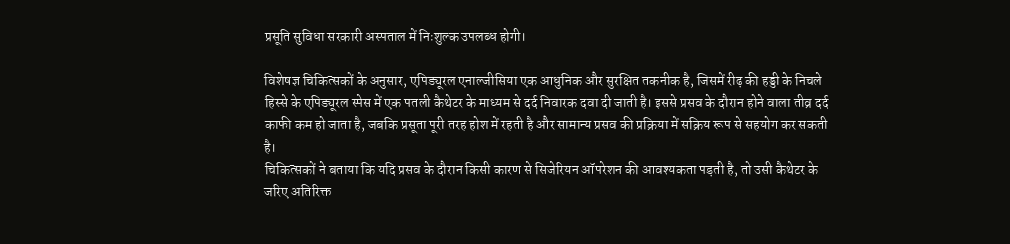प्रसूति सुविधा सरकारी अस्पताल में निःशुल्क उपलब्ध होगी।

विशेषज्ञ चिकित्सकों के अनुसार, एपिड्यूरल एनाल्जीसिया एक आधुनिक और सुरक्षित तकनीक है, जिसमें रीढ़ की हड्डी के निचले हिस्से के एपिड्यूरल स्पेस में एक पतली कैथेटर के माध्यम से दर्द निवारक दवा दी जाती है। इससे प्रसव के दौरान होने वाला तीव्र दर्द काफी कम हो जाता है, जबकि प्रसूता पूरी तरह होश में रहती है और सामान्य प्रसव की प्रक्रिया में सक्रिय रूप से सहयोग कर सकती है।
चिकित्सकों ने बताया कि यदि प्रसव के दौरान किसी कारण से सिजेरियन ऑपरेशन की आवश्यकता पड़ती है, तो उसी कैथेटर के जरिए अतिरिक्त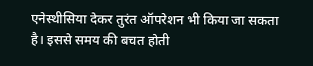एनेस्थीसिया देकर तुरंत ऑपरेशन भी किया जा सकता है। इससे समय की बचत होती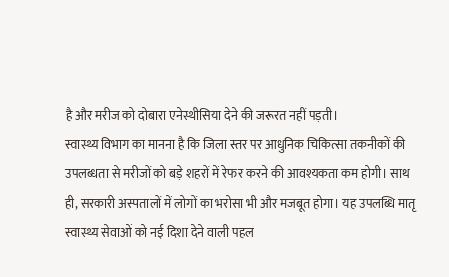है और मरीज को दोबारा एनेस्थीसिया देने की जरूरत नहीं पड़ती।
स्वास्थ्य विभाग का मानना है कि जिला स्तर पर आधुनिक चिकित्सा तकनीकों की उपलब्धता से मरीजों को बड़े शहरों में रेफर करने की आवश्यकता कम होगी। साथ ही, सरकारी अस्पतालों में लोगों का भरोसा भी और मजबूत होगा। यह उपलब्धि मातृ स्वास्थ्य सेवाओं को नई दिशा देने वाली पहल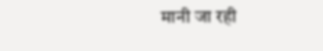मानी जा रही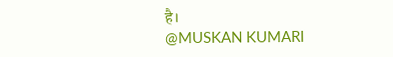है।
@MUSKAN KUMARI